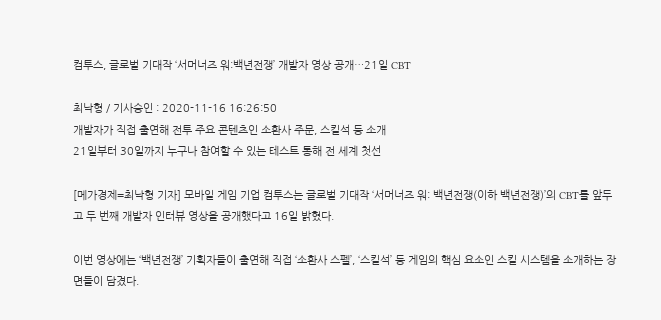컴투스, 글로벌 기대작 ‘서머너즈 워:백년전쟁’ 개발자 영상 공개…21일 CBT

최낙형 / 기사승인 : 2020-11-16 16:26:50
개발자가 직접 출연해 전투 주요 콘텐츠인 소환사 주문, 스킬석 등 소개
21일부터 30일까지 누구나 참여할 수 있는 테스트 통해 전 세계 첫선

[메가경제=최낙형 기자] 모바일 게임 기업 컴투스는 글로벌 기대작 ‘서머너즈 워: 백년전쟁(이하 백년전쟁)’의 CBT를 앞두고 두 번째 개발자 인터뷰 영상을 공개했다고 16일 밝혔다.

이번 영상에는 ‘백년전쟁’ 기획자들이 출연해 직접 ‘소환사 스펠’, ‘스킬석’ 등 게임의 핵심 요소인 스킬 시스템을 소개하는 장면들이 담겼다.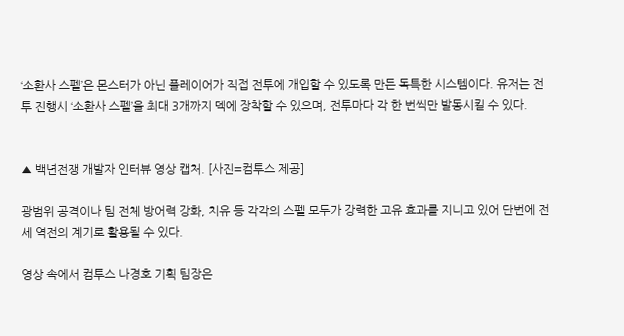‘소환사 스펠’은 몬스터가 아닌 플레이어가 직접 전투에 개입할 수 있도록 만든 독특한 시스템이다. 유저는 전투 진행시 ‘소환사 스펠’을 최대 3개까지 덱에 장착할 수 있으며, 전투마다 각 한 번씩만 발동시킬 수 있다.


▲ 백년전쟁 개발자 인터뷰 영상 캡처. [사진=컴투스 제공]

광범위 공격이나 팀 전체 방어력 강화, 치유 등 각각의 스펠 모두가 강력한 고유 효과를 지니고 있어 단번에 전세 역전의 계기로 활용될 수 있다.

영상 속에서 컴투스 나경호 기획 팀장은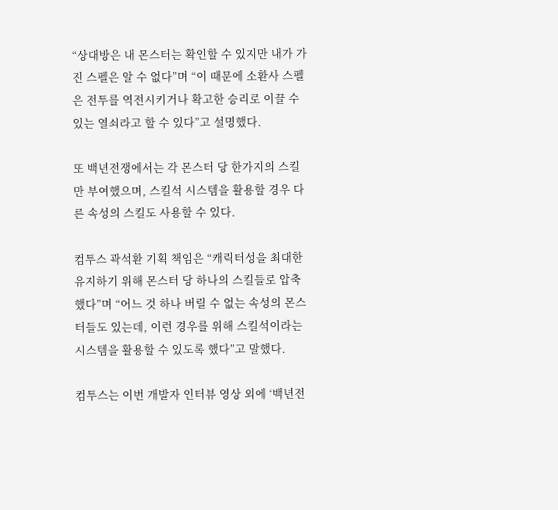“상대방은 내 몬스터는 확인할 수 있지만 내가 가진 스펠은 알 수 없다”며 “이 때문에 소환사 스펠은 전투를 역전시키거나 확고한 승리로 이끌 수 있는 열쇠라고 할 수 있다”고 설명했다.

또 백년전쟁에서는 각 몬스터 당 한가지의 스킬만 부여했으며, 스킬석 시스템을 활용할 경우 다른 속성의 스킬도 사용할 수 있다.

컴투스 곽석환 기획 책임은 “캐릭터성을 최대한 유지하기 위해 몬스터 당 하나의 스킬들로 압축했다”며 “어느 것 하나 버릴 수 없는 속성의 몬스터들도 있는데, 이런 경우를 위해 스킬석이라는 시스템을 활용할 수 있도록 했다”고 말했다.

컴투스는 이번 개발자 인터뷰 영상 외에 ‘백년전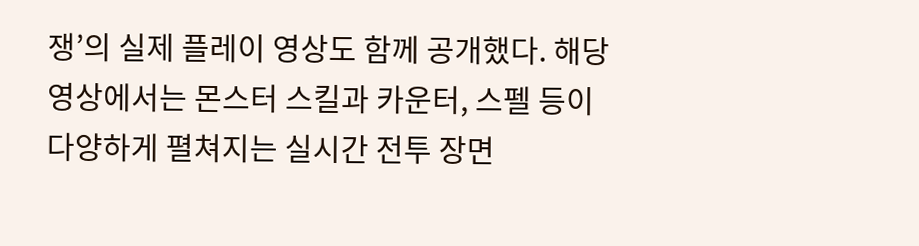쟁’의 실제 플레이 영상도 함께 공개했다. 해당 영상에서는 몬스터 스킬과 카운터, 스펠 등이 다양하게 펼쳐지는 실시간 전투 장면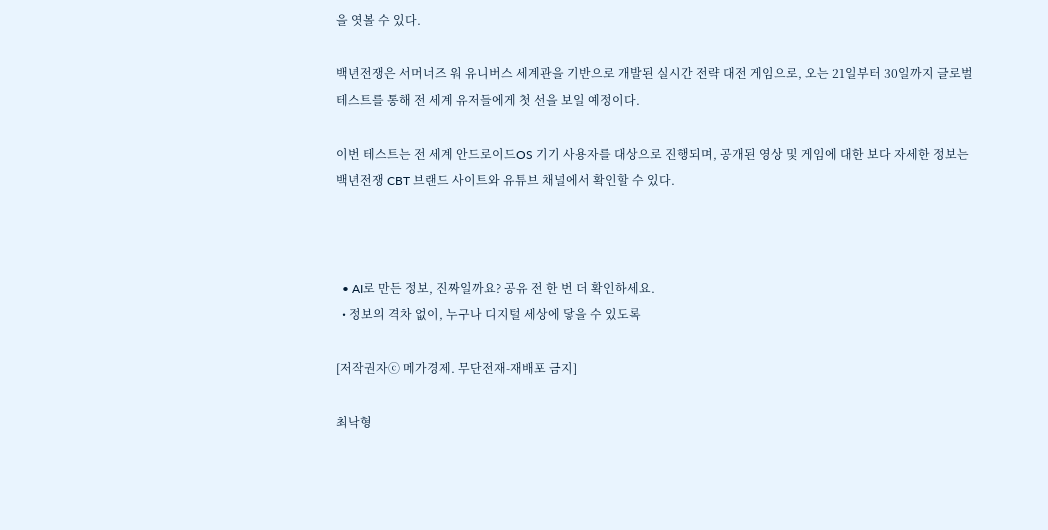을 엿볼 수 있다.

백년전쟁은 서머너즈 워 유니버스 세계관을 기반으로 개발된 실시간 전략 대전 게임으로, 오는 21일부터 30일까지 글로벌 테스트를 통해 전 세계 유저들에게 첫 선을 보일 예정이다.

이번 테스트는 전 세계 안드로이드OS 기기 사용자를 대상으로 진행되며, 공개된 영상 및 게임에 대한 보다 자세한 정보는 백년전쟁 CBT 브랜드 사이트와 유튜브 채널에서 확인할 수 있다.



  • AI로 만든 정보, 진짜일까요? 공유 전 한 번 더 확인하세요.
  • 정보의 격차 없이, 누구나 디지털 세상에 닿을 수 있도록

[저작권자ⓒ 메가경제. 무단전재-재배포 금지]

최낙형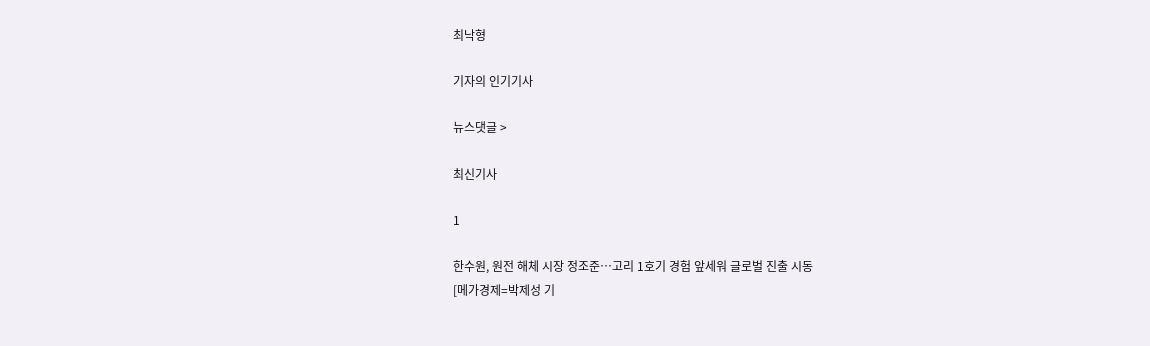최낙형

기자의 인기기사

뉴스댓글 >

최신기사

1

한수원, 원전 해체 시장 정조준…고리 1호기 경험 앞세워 글로벌 진출 시동
[메가경제=박제성 기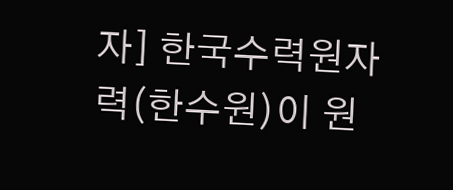자] 한국수력원자력(한수원)이 원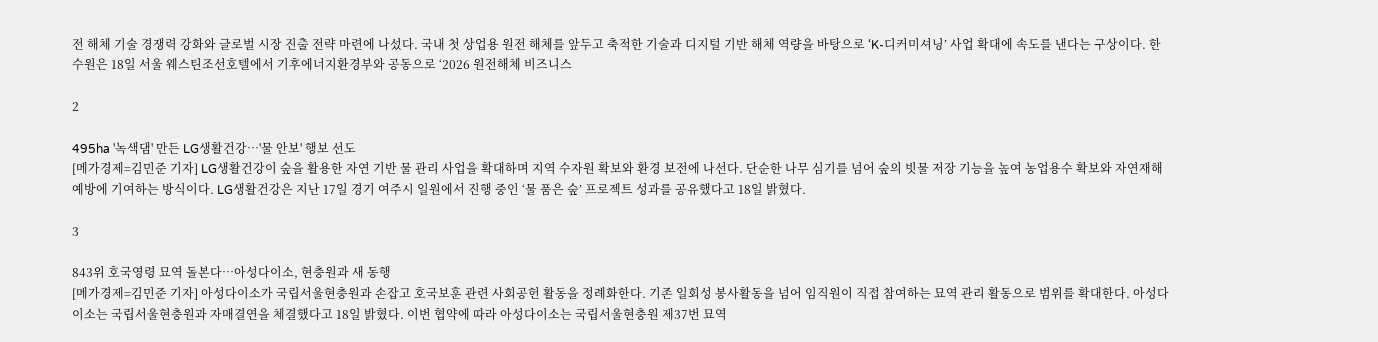전 해체 기술 경쟁력 강화와 글로벌 시장 진출 전략 마련에 나섰다. 국내 첫 상업용 원전 해체를 앞두고 축적한 기술과 디지털 기반 해체 역량을 바탕으로 ‘K-디커미셔닝’ 사업 확대에 속도를 낸다는 구상이다. 한수원은 18일 서울 웨스틴조선호텔에서 기후에너지환경부와 공동으로 ‘2026 원전해체 비즈니스

2

495ha '녹색댐' 만든 LG생활건강…'물 안보' 행보 선도
[메가경제=김민준 기자] LG생활건강이 숲을 활용한 자연 기반 물 관리 사업을 확대하며 지역 수자원 확보와 환경 보전에 나선다. 단순한 나무 심기를 넘어 숲의 빗물 저장 기능을 높여 농업용수 확보와 자연재해 예방에 기여하는 방식이다. LG생활건강은 지난 17일 경기 여주시 일원에서 진행 중인 ‘물 품은 숲’ 프로젝트 성과를 공유했다고 18일 밝혔다.

3

843위 호국영령 묘역 돌본다…아성다이소, 현충원과 새 동행
[메가경제=김민준 기자] 아성다이소가 국립서울현충원과 손잡고 호국보훈 관련 사회공헌 활동을 정례화한다. 기존 일회성 봉사활동을 넘어 임직원이 직접 참여하는 묘역 관리 활동으로 범위를 확대한다. 아성다이소는 국립서울현충원과 자매결연을 체결했다고 18일 밝혔다. 이번 협약에 따라 아성다이소는 국립서울현충원 제37번 묘역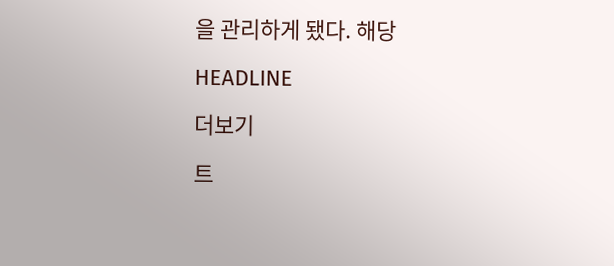을 관리하게 됐다. 해당

HEADLINE

더보기

트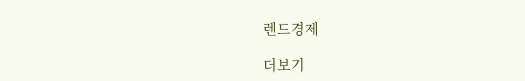렌드경제

더보기